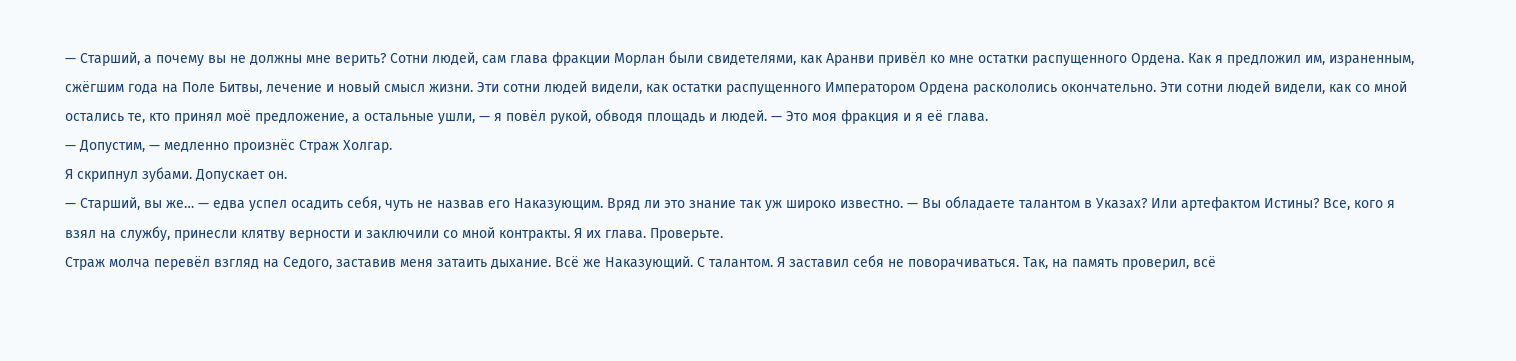— Старший, а почему вы не должны мне верить? Сотни людей, сам глава фракции Морлан были свидетелями, как Аранви привёл ко мне остатки распущенного Ордена. Как я предложил им, израненным, сжёгшим года на Поле Битвы, лечение и новый смысл жизни. Эти сотни людей видели, как остатки распущенного Императором Ордена раскололись окончательно. Эти сотни людей видели, как со мной остались те, кто принял моё предложение, а остальные ушли, — я повёл рукой, обводя площадь и людей. — Это моя фракция и я её глава.
— Допустим, — медленно произнёс Страж Холгар.
Я скрипнул зубами. Допускает он.
— Старший, вы же… — едва успел осадить себя, чуть не назвав его Наказующим. Вряд ли это знание так уж широко известно. — Вы обладаете талантом в Указах? Или артефактом Истины? Все, кого я взял на службу, принесли клятву верности и заключили со мной контракты. Я их глава. Проверьте.
Страж молча перевёл взгляд на Седого, заставив меня затаить дыхание. Всё же Наказующий. С талантом. Я заставил себя не поворачиваться. Так, на память проверил, всё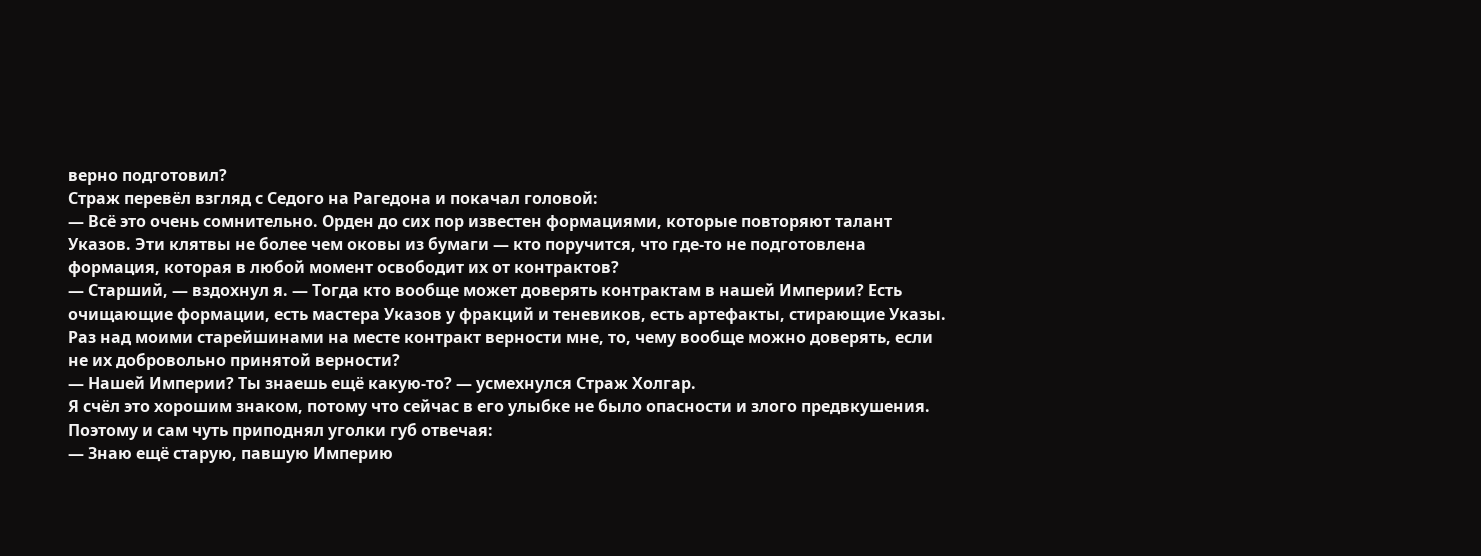верно подготовил?
Страж перевёл взгляд с Седого на Рагедона и покачал головой:
— Всё это очень сомнительно. Орден до сих пор известен формациями, которые повторяют талант Указов. Эти клятвы не более чем оковы из бумаги — кто поручится, что где-то не подготовлена формация, которая в любой момент освободит их от контрактов?
— Старший, — вздохнул я. — Тогда кто вообще может доверять контрактам в нашей Империи? Есть очищающие формации, есть мастера Указов у фракций и теневиков, есть артефакты, стирающие Указы. Раз над моими старейшинами на месте контракт верности мне, то, чему вообще можно доверять, если не их добровольно принятой верности?
— Нашей Империи? Ты знаешь ещё какую-то? — усмехнулся Страж Холгар.
Я счёл это хорошим знаком, потому что сейчас в его улыбке не было опасности и злого предвкушения. Поэтому и сам чуть приподнял уголки губ отвечая:
— Знаю ещё старую, павшую Империю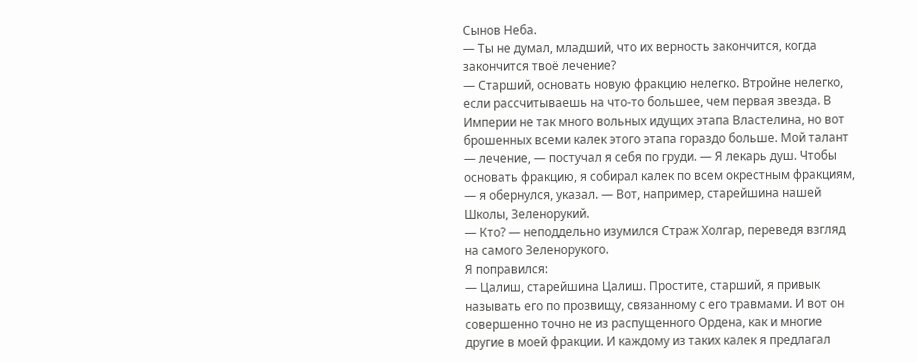Сынов Неба.
— Ты не думал, младший, что их верность закончится, когда закончится твоё лечение?
— Старший, основать новую фракцию нелегко. Втройне нелегко, если рассчитываешь на что-то большее, чем первая звезда. В Империи не так много вольных идущих этапа Властелина, но вот брошенных всеми калек этого этапа гораздо больше. Мой талант — лечение, — постучал я себя по груди. — Я лекарь душ. Чтобы основать фракцию, я собирал калек по всем окрестным фракциям, — я обернулся, указал. — Вот, например, старейшина нашей Школы, Зеленорукий.
— Кто? — неподдельно изумился Страж Холгар, переведя взгляд на самого Зеленорукого.
Я поправился:
— Цалиш, старейшина Цалиш. Простите, старший, я привык называть его по прозвищу, связанному с его травмами. И вот он совершенно точно не из распущенного Ордена, как и многие другие в моей фракции. И каждому из таких калек я предлагал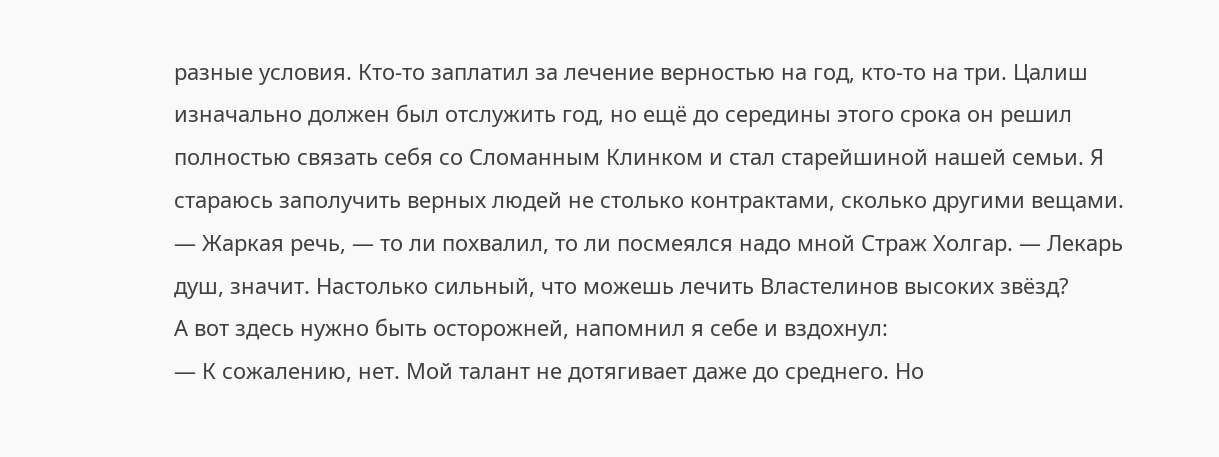разные условия. Кто-то заплатил за лечение верностью на год, кто-то на три. Цалиш изначально должен был отслужить год, но ещё до середины этого срока он решил полностью связать себя со Сломанным Клинком и стал старейшиной нашей семьи. Я стараюсь заполучить верных людей не столько контрактами, сколько другими вещами.
— Жаркая речь, — то ли похвалил, то ли посмеялся надо мной Страж Холгар. — Лекарь душ, значит. Настолько сильный, что можешь лечить Властелинов высоких звёзд?
А вот здесь нужно быть осторожней, напомнил я себе и вздохнул:
— К сожалению, нет. Мой талант не дотягивает даже до среднего. Но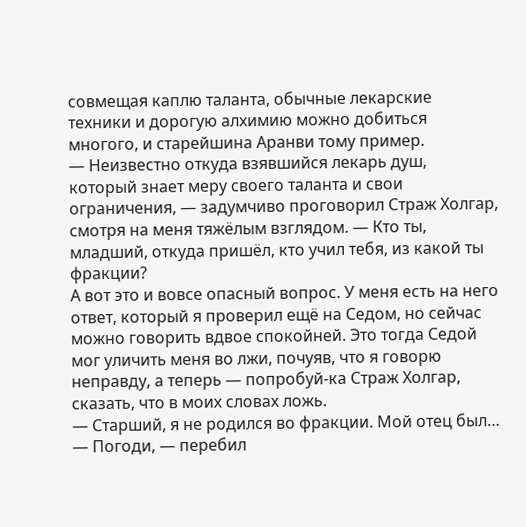совмещая каплю таланта, обычные лекарские техники и дорогую алхимию можно добиться многого, и старейшина Аранви тому пример.
— Неизвестно откуда взявшийся лекарь душ, который знает меру своего таланта и свои ограничения, — задумчиво проговорил Страж Холгар, смотря на меня тяжёлым взглядом. — Кто ты, младший, откуда пришёл, кто учил тебя, из какой ты фракции?
А вот это и вовсе опасный вопрос. У меня есть на него ответ, который я проверил ещё на Седом, но сейчас можно говорить вдвое спокойней. Это тогда Седой мог уличить меня во лжи, почуяв, что я говорю неправду, а теперь — попробуй-ка Страж Холгар, сказать, что в моих словах ложь.
— Старший, я не родился во фракции. Мой отец был…
— Погоди, — перебил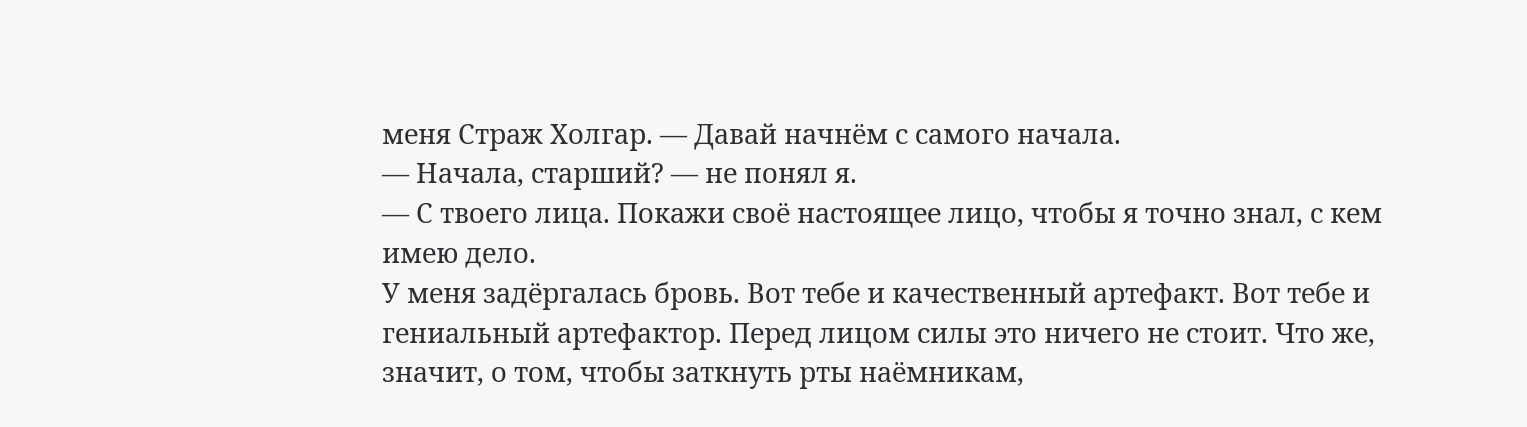меня Страж Холгар. — Давай начнём с самого начала.
— Начала, старший? — не понял я.
— С твоего лица. Покажи своё настоящее лицо, чтобы я точно знал, с кем имею дело.
У меня задёргалась бровь. Вот тебе и качественный артефакт. Вот тебе и гениальный артефактор. Перед лицом силы это ничего не стоит. Что же, значит, о том, чтобы заткнуть рты наёмникам,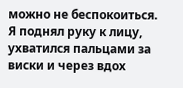можно не беспокоиться. Я поднял руку к лицу, ухватился пальцами за виски и через вдох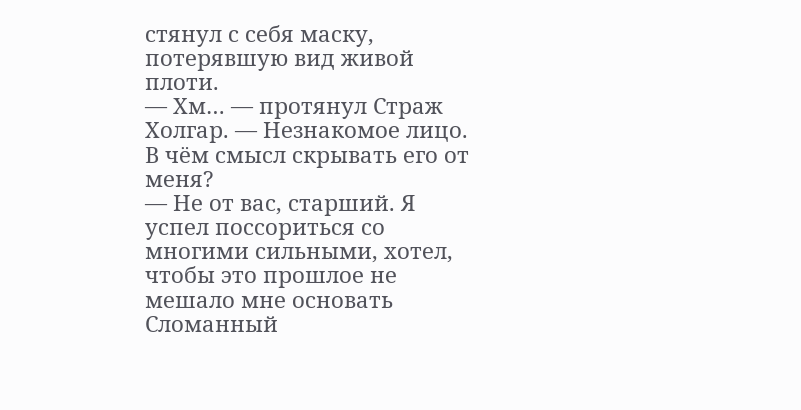стянул с себя маску, потерявшую вид живой плоти.
— Хм… — протянул Страж Холгар. — Незнакомое лицо. В чём смысл скрывать его от меня?
— Не от вас, старший. Я успел поссориться со многими сильными, хотел, чтобы это прошлое не мешало мне основать Сломанный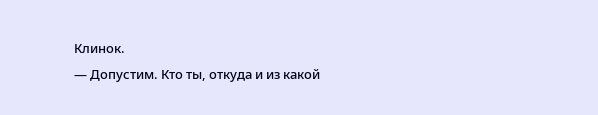Клинок.
— Допустим. Кто ты, откуда и из какой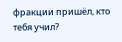фракции пришёл, кто тебя учил?